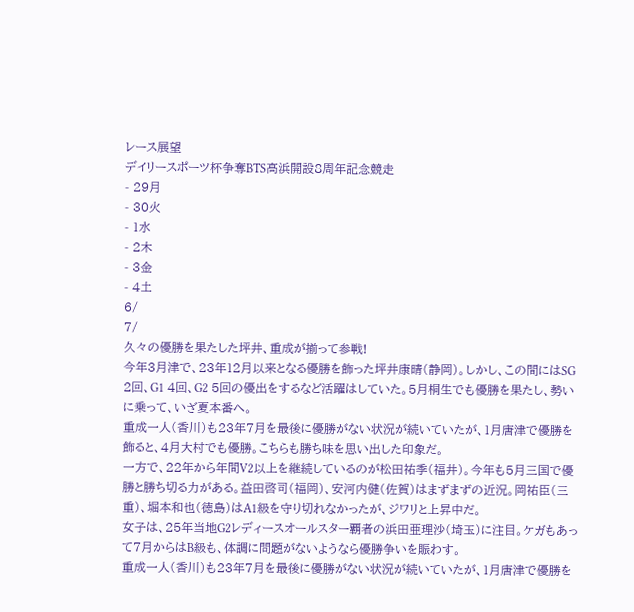レース展望
デイリースポーツ杯争奪BTS高浜開設8周年記念競走
- 29月
- 30火
- 1水
- 2木
- 3金
- 4土
6/
7/
久々の優勝を果たした坪井、重成が揃って参戦!
今年3月津で、23年12月以来となる優勝を飾った坪井康晴(静岡)。しかし、この間にはSG 2回、G1 4回、G2 5回の優出をするなど活躍はしていた。5月桐生でも優勝を果たし、勢いに乗って、いざ夏本番へ。
重成一人(香川)も23年7月を最後に優勝がない状況が続いていたが、1月唐津で優勝を飾ると、4月大村でも優勝。こちらも勝ち味を思い出した印象だ。
一方で、22年から年間V2以上を継続しているのが松田祐季(福井)。今年も5月三国で優勝と勝ち切る力がある。益田啓司(福岡)、安河内健(佐賀)はまずまずの近況。岡祐臣(三重)、堀本和也(徳島)はA1級を守り切れなかったが、ジワリと上昇中だ。
女子は、25年当地G2レディースオールスター覇者の浜田亜理沙(埼玉)に注目。ケガもあって7月からはB級も、体調に問題がないようなら優勝争いを賑わす。
重成一人(香川)も23年7月を最後に優勝がない状況が続いていたが、1月唐津で優勝を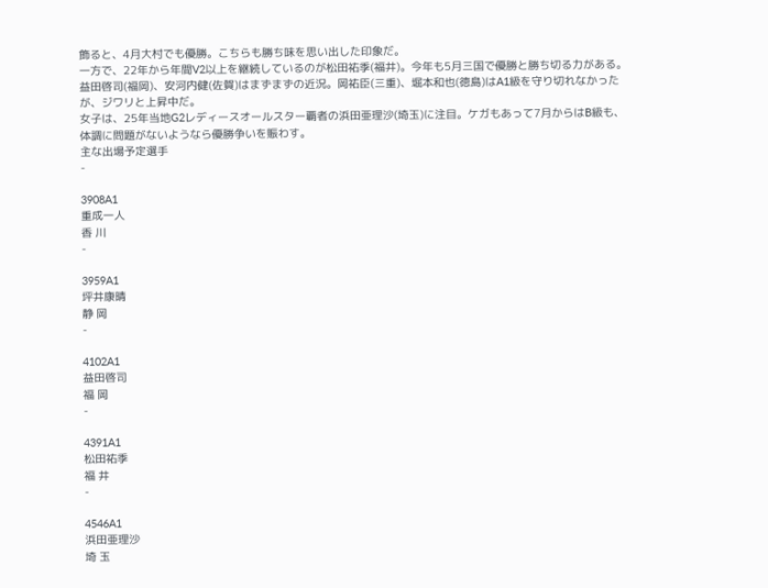飾ると、4月大村でも優勝。こちらも勝ち味を思い出した印象だ。
一方で、22年から年間V2以上を継続しているのが松田祐季(福井)。今年も5月三国で優勝と勝ち切る力がある。益田啓司(福岡)、安河内健(佐賀)はまずまずの近況。岡祐臣(三重)、堀本和也(徳島)はA1級を守り切れなかったが、ジワリと上昇中だ。
女子は、25年当地G2レディースオールスター覇者の浜田亜理沙(埼玉)に注目。ケガもあって7月からはB級も、体調に問題がないようなら優勝争いを賑わす。
主な出場予定選手
-

3908A1
重成一人
香 川
-

3959A1
坪井康晴
静 岡
-

4102A1
益田啓司
福 岡
-

4391A1
松田祐季
福 井
-

4546A1
浜田亜理沙
埼 玉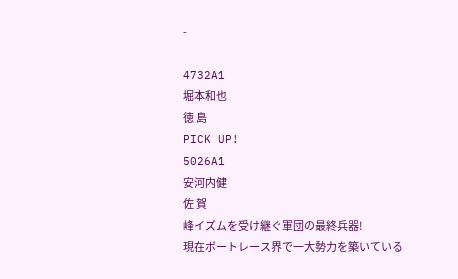-

4732A1
堀本和也
徳 島
PICK UP!
5026A1
安河内健
佐 賀
峰イズムを受け継ぐ軍団の最終兵器!
現在ボートレース界で一大勢力を築いている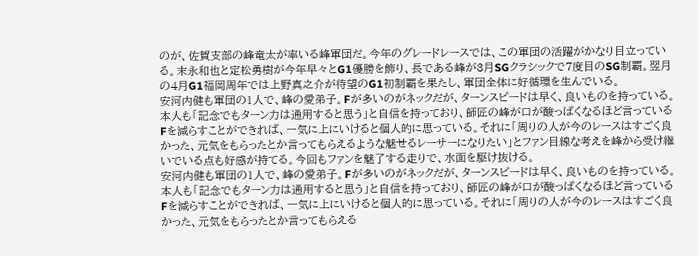のが、佐賀支部の峰竜太が率いる峰軍団だ。今年のグレードレースでは、この軍団の活躍がかなり目立っている。末永和也と定松勇樹が今年早々とG1優勝を飾り、長である峰が3月SGクラシックで7度目のSG制覇。翌月の4月G1福岡周年では上野真之介が待望のG1初制覇を果たし、軍団全体に好循環を生んでいる。
安河内健も軍団の1人で、峰の愛弟子。Fが多いのがネックだが、ターンスピードは早く、良いものを持っている。本人も「記念でもターン力は通用すると思う」と自信を持っており、師匠の峰が口が酸っぱくなるほど言っているFを減らすことができれば、一気に上にいけると個人的に思っている。それに「周りの人が今のレースはすごく良かった、元気をもらったとか言ってもらえるような魅せるレーサーになりたい」とファン目線な考えを峰から受け継いでいる点も好感が持てる。今回もファンを魅了する走りで、水面を駆け抜ける。
安河内健も軍団の1人で、峰の愛弟子。Fが多いのがネックだが、ターンスピードは早く、良いものを持っている。本人も「記念でもターン力は通用すると思う」と自信を持っており、師匠の峰が口が酸っぱくなるほど言っているFを減らすことができれば、一気に上にいけると個人的に思っている。それに「周りの人が今のレースはすごく良かった、元気をもらったとか言ってもらえる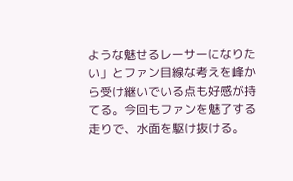ような魅せるレーサーになりたい」とファン目線な考えを峰から受け継いでいる点も好感が持てる。今回もファンを魅了する走りで、水面を駆け抜ける。